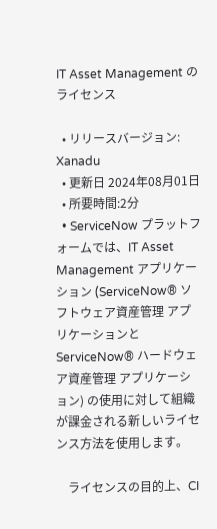IT Asset Management のライセンス

  • リリースバージョン: Xanadu
  • 更新日 2024年08月01日
  • 所要時間:2分
  • ServiceNow プラットフォームでは、IT Asset Management アプリケーション (ServiceNow® ソフトウェア資産管理 アプリケーションと ServiceNow® ハードウェア資産管理 アプリケーション) の使用に対して組織が課金される新しいライセンス方法を使用します。

    ライセンスの目的上、CI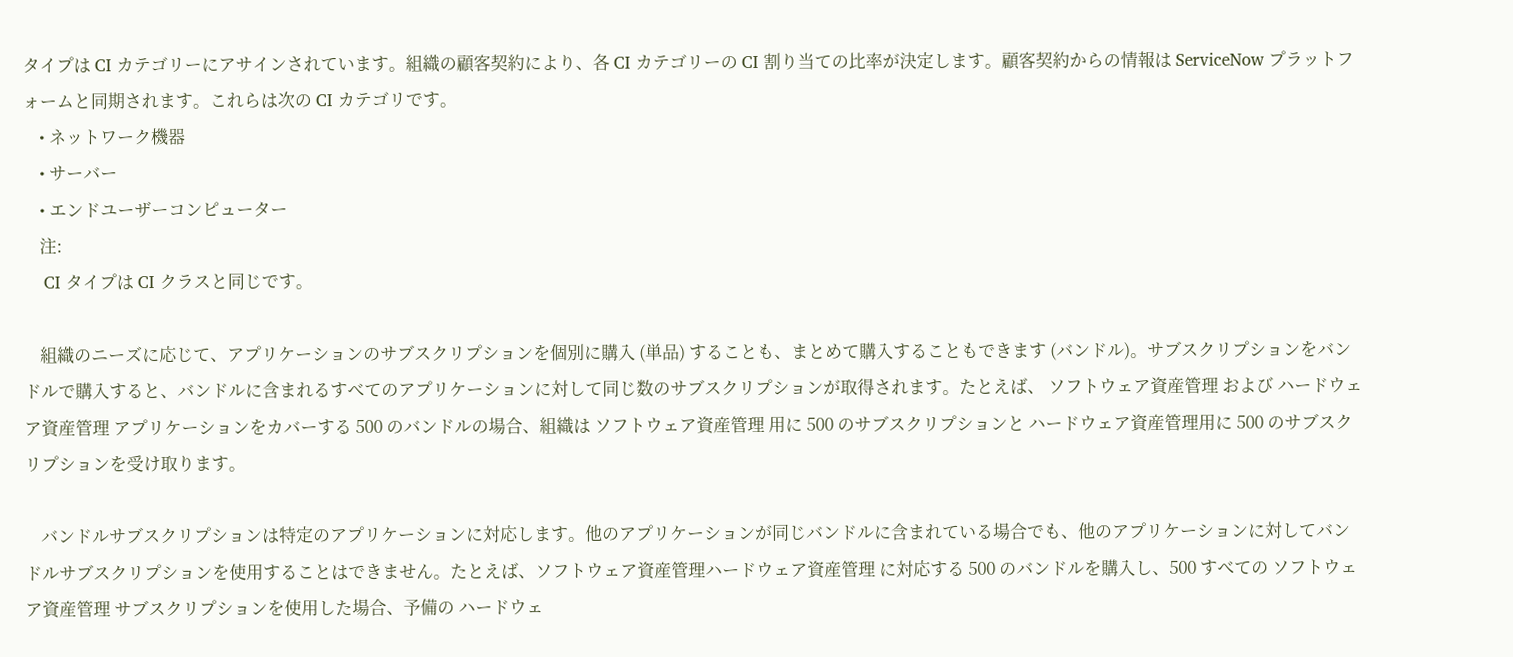タイプは CI カテゴリーにアサインされています。組織の顧客契約により、各 CI カテゴリーの CI 割り当ての比率が決定します。顧客契約からの情報は ServiceNow プラットフォームと同期されます。これらは次の CI カテゴリです。
    • ネットワーク機器
    • サーバー
    • エンドユーザーコンピューター
    注:
    CI タイプは CI クラスと同じです。

    組織のニーズに応じて、アプリケーションのサブスクリプションを個別に購入 (単品) することも、まとめて購入することもできます (バンドル)。サブスクリプションをバンドルで購入すると、バンドルに含まれるすべてのアプリケーションに対して同じ数のサブスクリプションが取得されます。たとえば、 ソフトウェア資産管理 および ハードウェア資産管理 アプリケーションをカバーする 500 のバンドルの場合、組織は ソフトウェア資産管理 用に 500 のサブスクリプションと ハードウェア資産管理用に 500 のサブスクリプションを受け取ります。

    バンドルサブスクリプションは特定のアプリケーションに対応します。他のアプリケーションが同じバンドルに含まれている場合でも、他のアプリケーションに対してバンドルサブスクリプションを使用することはできません。たとえば、ソフトウェア資産管理ハードウェア資産管理 に対応する 500 のバンドルを購入し、500 すべての ソフトウェア資産管理 サブスクリプションを使用した場合、予備の ハードウェ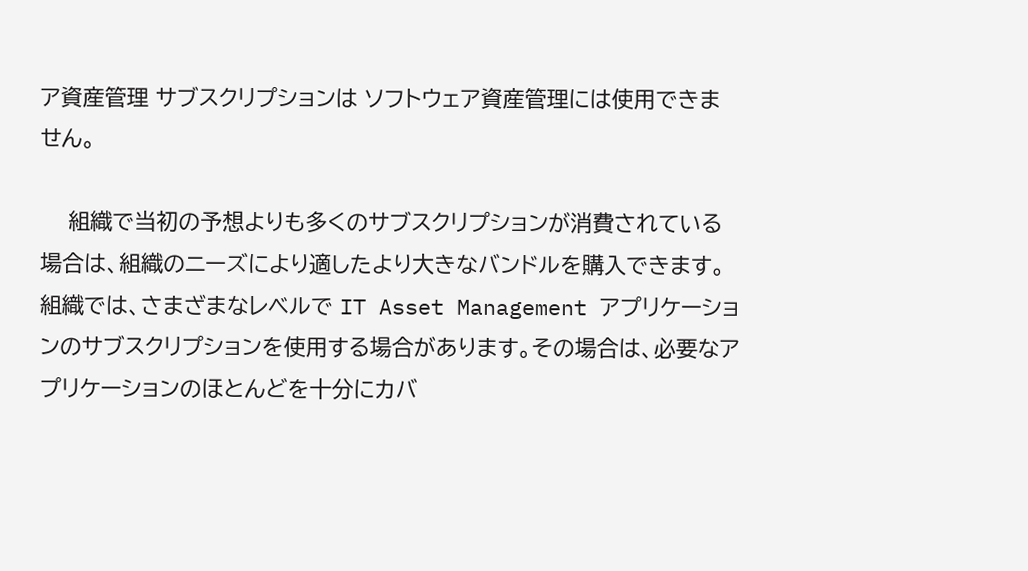ア資産管理 サブスクリプションは ソフトウェア資産管理には使用できません。

    組織で当初の予想よりも多くのサブスクリプションが消費されている場合は、組織のニーズにより適したより大きなバンドルを購入できます。組織では、さまざまなレベルで IT Asset Management アプリケーションのサブスクリプションを使用する場合があります。その場合は、必要なアプリケーションのほとんどを十分にカバ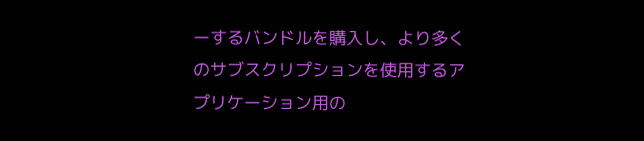ーするバンドルを購入し、より多くのサブスクリプションを使用するアプリケーション用の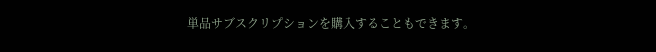単品サブスクリプションを購入することもできます。